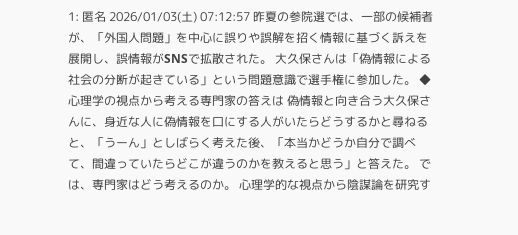1: 匿名 2026/01/03(土) 07:12:57 昨夏の参院選では、一部の候補者が、「外国人問題」を中心に誤りや誤解を招く情報に基づく訴えを展開し、誤情報がSNSで拡散された。 大久保さんは「偽情報による社会の分断が起きている」という問題意識で選手権に参加した。 ◆心理学の視点から考える専門家の答えは 偽情報と向き合う大久保さんに、身近な人に偽情報を口にする人がいたらどうするかと尋ねると、「うーん」としばらく考えた後、「本当かどうか自分で調べて、間違っていたらどこが違うのかを教えると思う」と答えた。 では、専門家はどう考えるのか。 心理学的な視点から陰謀論を研究す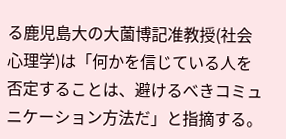る鹿児島大の大薗博記准教授(社会心理学)は「何かを信じている人を否定することは、避けるべきコミュニケーション方法だ」と指摘する。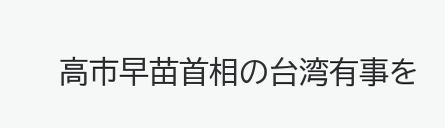高市早苗首相の台湾有事を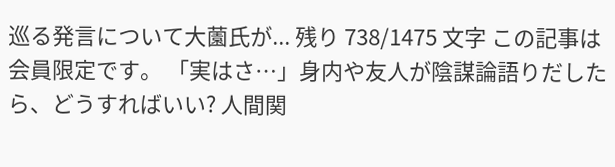巡る発言について大薗氏が... 残り 738/1475 文字 この記事は会員限定です。 「実はさ…」身内や友人が陰謀論語りだしたら、どうすればいい? 人間関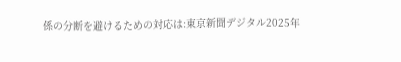係の分断を避けるための対応は:東京新聞デジタル2025年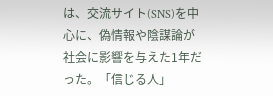は、交流サイト(SNS)を中心に、偽情報や陰謀論が社会に影響を与えた1年だった。「信じる人」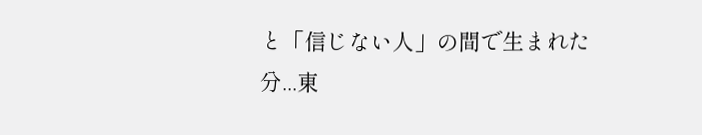と「信じない人」の間で生まれた分...東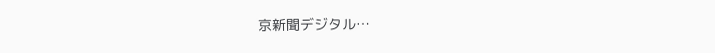京新聞デジタル…